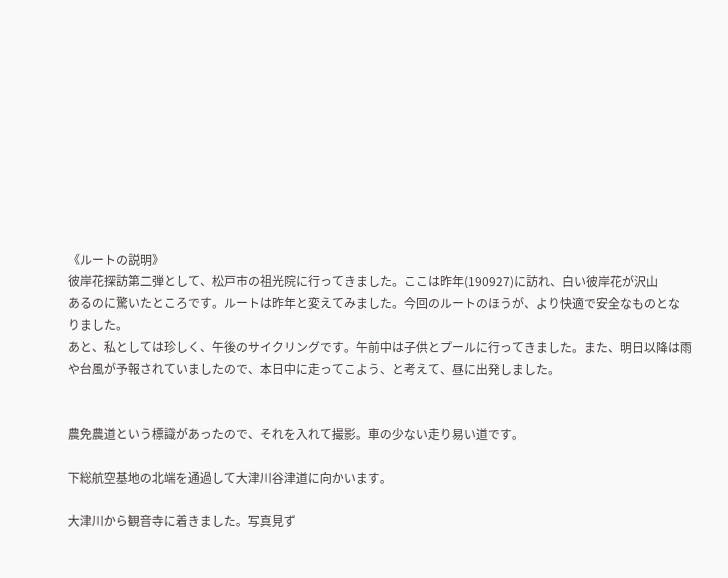《ルートの説明》
彼岸花探訪第二弾として、松戸市の祖光院に行ってきました。ここは昨年(190927)に訪れ、白い彼岸花が沢山
あるのに驚いたところです。ルートは昨年と変えてみました。今回のルートのほうが、より快適で安全なものとな
りました。
あと、私としては珍しく、午後のサイクリングです。午前中は子供とプールに行ってきました。また、明日以降は雨
や台風が予報されていましたので、本日中に走ってこよう、と考えて、昼に出発しました。


農免農道という標識があったので、それを入れて撮影。車の少ない走り易い道です。

下総航空基地の北端を通過して大津川谷津道に向かいます。

大津川から観音寺に着きました。写真見ず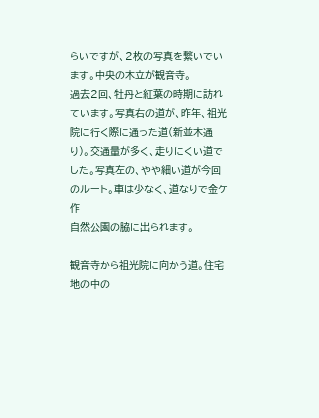らいですが、2枚の写真を繋いでいます。中央の木立が観音寺。
過去2回、牡丹と紅葉の時期に訪れています。写真右の道が、昨年、祖光院に行く際に通った道(新並木通
り)。交通量が多く、走りにくい道でした。写真左の、やや細い道が今回のルート。車は少なく、道なりで金ケ作
自然公園の脇に出られます。

観音寺から祖光院に向かう道。住宅地の中の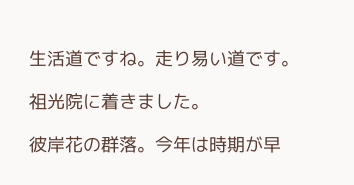生活道ですね。走り易い道です。

祖光院に着きました。

彼岸花の群落。今年は時期が早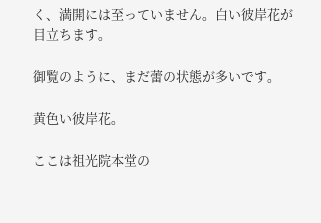く、満開には至っていません。白い彼岸花が目立ちます。

御覧のように、まだ蕾の状態が多いです。

黄色い彼岸花。

ここは祖光院本堂の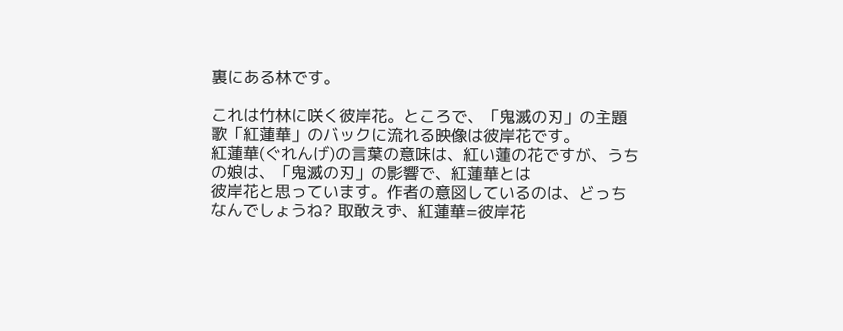裏にある林です。

これは竹林に咲く彼岸花。ところで、「鬼滅の刃」の主題歌「紅蓮華」のバックに流れる映像は彼岸花です。
紅蓮華(ぐれんげ)の言葉の意味は、紅い蓮の花ですが、うちの娘は、「鬼滅の刃」の影響で、紅蓮華とは
彼岸花と思っています。作者の意図しているのは、どっちなんでしょうね? 取敢えず、紅蓮華=彼岸花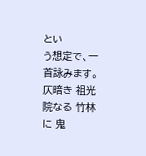とい
う想定で、一首詠みます。
仄暗き 祖光院なる 竹林に 鬼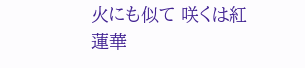火にも似て 咲くは紅蓮華